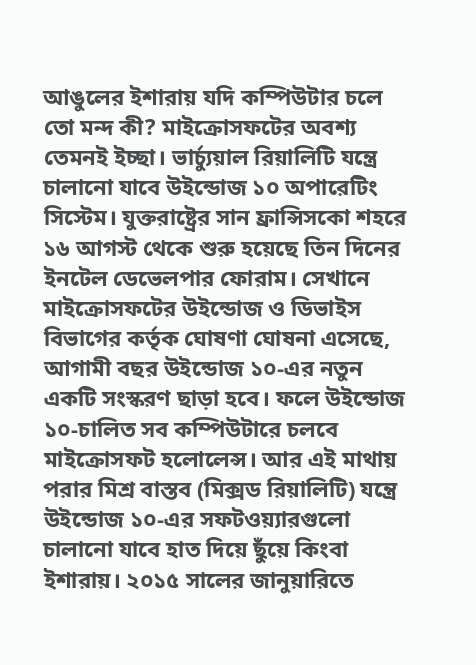আঙুলের ইশারায় যদি কম্পিউটার চলে তো মন্দ কী? মাইক্রোসফটের অবশ্য তেমনই ইচ্ছা। ভার্চ্যুয়াল রিয়ালিটি যন্ত্রে চালানো যাবে উইন্ডোজ ১০ অপারেটিং সিস্টেম। যুক্তরাষ্ট্রের সান ফ্রান্সিসকো শহরে ১৬ আগস্ট থেকে শুরু হয়েছে তিন দিনের ইনটেল ডেভেলপার ফোরাম। সেখানে মাইক্রোসফটের উইন্ডোজ ও ডিভাইস বিভাগের কর্তৃক ঘোষণা ঘোষনা এসেছে, আগামী বছর উইন্ডোজ ১০-এর নতুন একটি সংস্করণ ছাড়া হবে। ফলে উইন্ডোজ ১০-চালিত সব কম্পিউটারে চলবে মাইক্রোসফট হলোলেন্স। আর এই মাথায় পরার মিশ্র বাস্তব (মিক্সড রিয়ালিটি) যন্ত্রে উইন্ডোজ ১০-এর সফটওয়্যারগুলো চালানো যাবে হাত দিয়ে ছুঁয়ে কিংবা ইশারায়। ২০১৫ সালের জানুয়ারিতে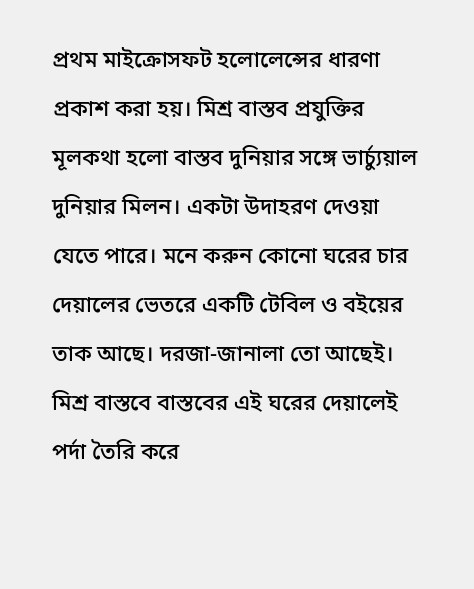প্রথম মাইক্রোসফট হলোলেন্সের ধারণা প্রকাশ করা হয়। মিশ্র বাস্তব প্রযুক্তির মূলকথা হলো বাস্তব দুনিয়ার সঙ্গে ভার্চ্যুয়াল দুনিয়ার মিলন। একটা উদাহরণ দেওয়া যেতে পারে। মনে করুন কোনো ঘরের চার দেয়ালের ভেতরে একটি টেবিল ও বইয়ের তাক আছে। দরজা-জানালা তো আছেই। মিশ্র বাস্তবে বাস্তবের এই ঘরের দেয়ালেই পর্দা তৈরি করে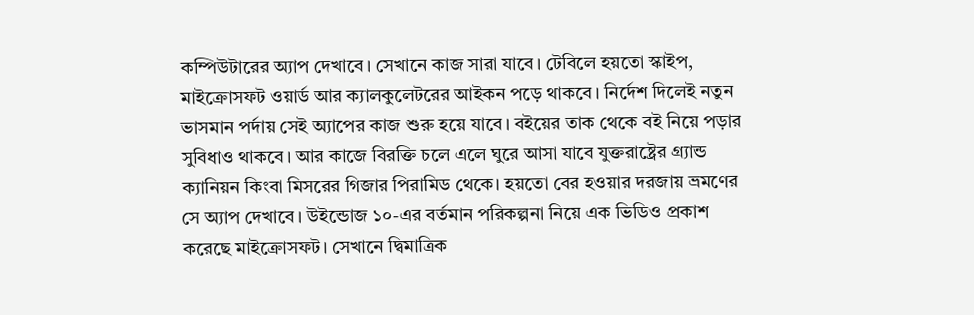কম্পিউটারের অ্যাপ দেখাবে। সেখানে কাজ সারা যাবে। টেবিলে হয়তো স্কাইপ, মাইক্রোসফট ওয়ার্ড আর ক্যালকুলেটরের আইকন পড়ে থাকবে। নির্দেশ দিলেই নতুন ভাসমান পর্দায় সেই অ্যাপের কাজ শুরু হয়ে যাবে। বইয়ের তাক থেকে বই নিয়ে পড়ার সুবিধাও থাকবে। আর কাজে বিরক্তি চলে এলে ঘুরে আসা যাবে যুক্তরাষ্ট্রের গ্র্যান্ড ক্যানিয়ন কিংবা মিসরের গিজার পিরামিড থেকে। হয়তো বের হওয়ার দরজায় ভ্রমণের সে অ্যাপ দেখাবে। উইন্ডোজ ১০-এর বর্তমান পরিকল্পনা নিয়ে এক ভিডিও প্রকাশ করেছে মাইক্রোসফট। সেখানে দ্বিমাত্রিক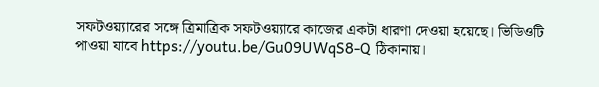সফটওয়্যারের সঙ্গে ত্রিমাত্রিক সফটওয়্যারে কাজের একটা ধারণা দেওয়া হয়েছে। ভিডিওটি পাওয়া যাবে https://youtu.be/Gu09UWqS8-Q ঠিকানায়।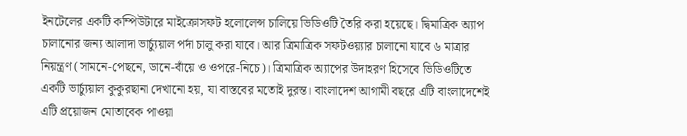ইনটেলের একটি কম্পিউটারে মাইক্রোসফট হলোলেন্স চালিয়ে ভিডিওটি তৈরি করা হয়েছে। দ্বিমাত্রিক অ্যাপ চালানোর জন্য আলাদা ভার্চ্যুয়াল পর্দা চালু করা যাবে। আর ত্রিমাত্রিক সফটওয়্যার চালানো যাবে ৬ মাত্রার নিয়ন্ত্রণ (সামনে-পেছনে, ডানে-বাঁয়ে ও ওপরে-নিচে)। ত্রিমাত্রিক অ্যাপের উদাহরণ হিসেবে ভিডিওটিতে একটি ভার্চ্যুয়াল কুকুরছানা দেখানো হয়, যা বাস্তবের মতোই দুরন্ত। বাংলাদেশ আগামী বছরে এটি বাংলাদেশেই এটি প্রয়োজন মোতাবেক পাওয়া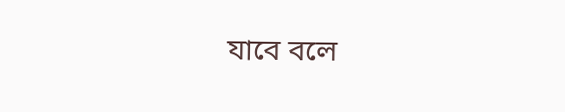যাবে বলে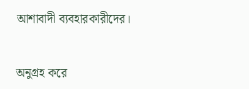আশাবাদী ব্যবহারকারীদের।


অনুগ্রহ করে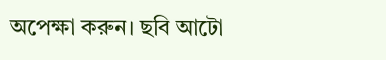অপেক্ষা করুন। ছবি আটো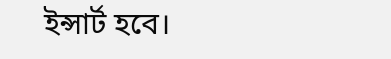ইন্সার্ট হবে।